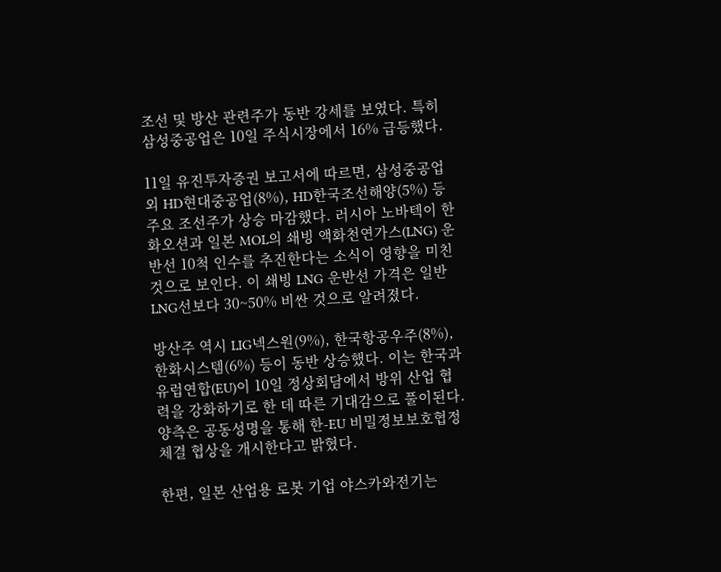조선 및 방산 관련주가 동반 강세를 보였다. 특히 삼성중공업은 10일 주식시장에서 16% 급등했다.

11일 유진투자증권 보고서에 따르면, 삼성중공업 외 HD현대중공업(8%), HD한국조선해양(5%) 등 주요 조선주가 상승 마감했다. 러시아 노바텍이 한화오션과 일본 MOL의 쇄빙 액화천연가스(LNG) 운반선 10척 인수를 추진한다는 소식이 영향을 미친 것으로 보인다. 이 쇄빙 LNG 운반선 가격은 일반 LNG선보다 30~50% 비싼 것으로 알려졌다.

방산주 역시 LIG넥스원(9%), 한국항공우주(8%), 한화시스템(6%) 등이 동반 상승했다. 이는 한국과 유럽연합(EU)이 10일 정상회담에서 방위 산업 협력을 강화하기로 한 데 따른 기대감으로 풀이된다. 양측은 공동성명을 통해 한-EU 비밀정보보호협정 체결 협상을 개시한다고 밝혔다.

한편, 일본 산업용 로봇 기업 야스카와전기는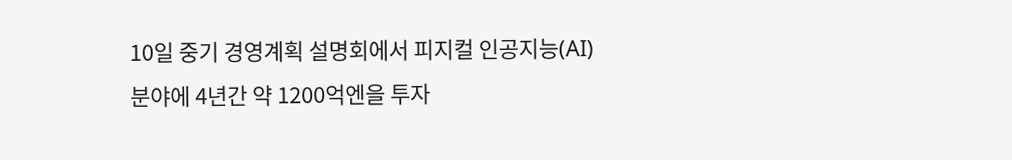10일 중기 경영계획 설명회에서 피지컬 인공지능(AI) 분야에 4년간 약 1200억엔을 투자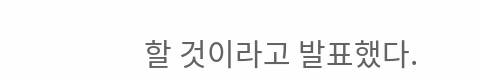할 것이라고 발표했다.